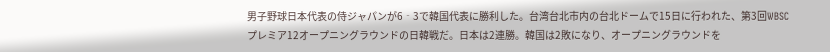男子野球日本代表の侍ジャパンが6‐3で韓国代表に勝利した。台湾台北市内の台北ドームで15日に行われた、第3回WBSCプレミア12オープニングラウンドの日韓戦だ。日本は2連勝。韓国は2敗になり、オープニングラウンドを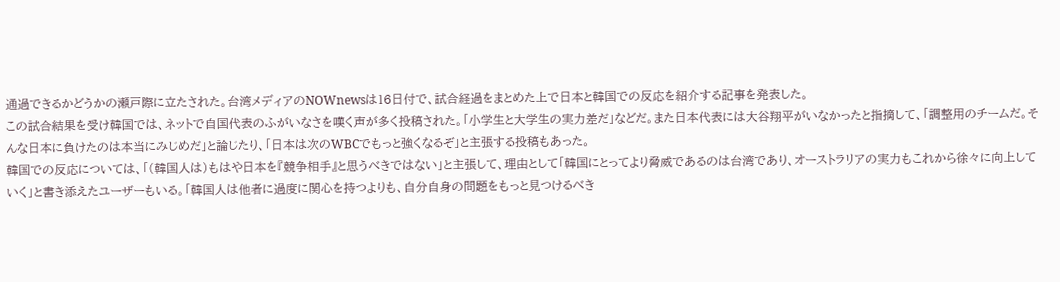通過できるかどうかの瀬戸際に立たされた。台湾メディアのNOWnewsは16日付で、試合経過をまとめた上で日本と韓国での反応を紹介する記事を発表した。
この試合結果を受け韓国では、ネットで自国代表のふがいなさを嘆く声が多く投稿された。「小学生と大学生の実力差だ」などだ。また日本代表には大谷翔平がいなかったと指摘して、「調整用のチームだ。そんな日本に負けたのは本当にみじめだ」と論じたり、「日本は次のWBCでもっと強くなるぞ」と主張する投稿もあった。
韓国での反応については、「(韓国人は)もはや日本を『競争相手』と思うべきではない」と主張して、理由として「韓国にとってより脅威であるのは台湾であり、オーストラリアの実力もこれから徐々に向上していく」と書き添えたユーザーもいる。「韓国人は他者に過度に関心を持つよりも、自分自身の問題をもっと見つけるべき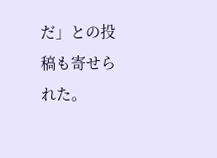だ」との投稿も寄せられた。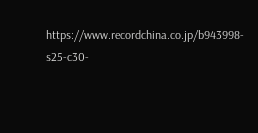https://www.recordchina.co.jp/b943998-s25-c30-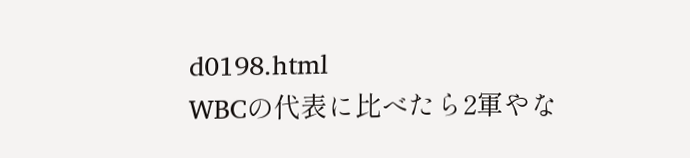d0198.html
WBCの代表に比べたら2軍やな